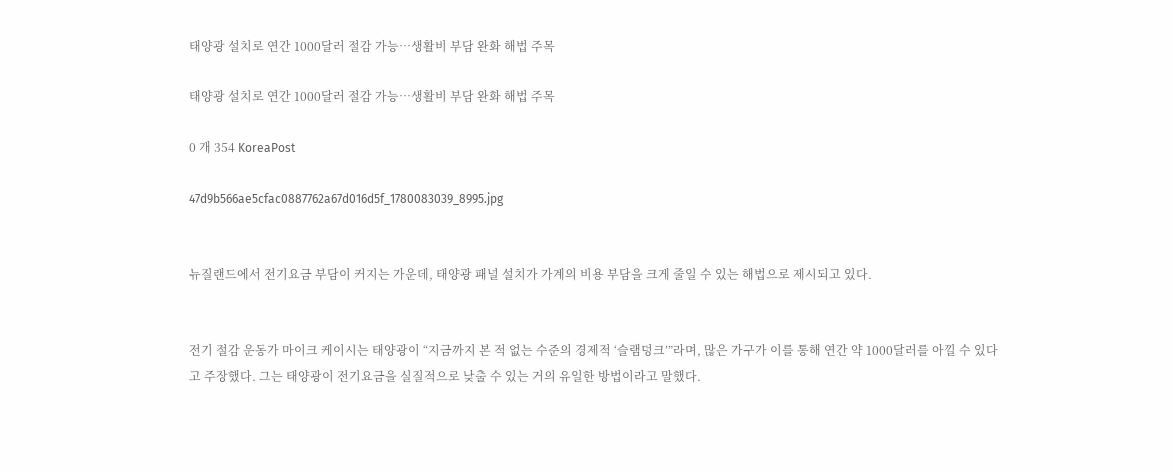태양광 설치로 연간 1000달러 절감 가능…생활비 부담 완화 해법 주목

태양광 설치로 연간 1000달러 절감 가능…생활비 부담 완화 해법 주목

0 개 354 KoreaPost

47d9b566ae5cfac0887762a67d016d5f_1780083039_8995.jpg


뉴질랜드에서 전기요금 부담이 커지는 가운데, 태양광 패널 설치가 가계의 비용 부담을 크게 줄일 수 있는 해법으로 제시되고 있다.


전기 절감 운동가 마이크 케이시는 태양광이 “지금까지 본 적 없는 수준의 경제적 ‘슬램덩크’”라며, 많은 가구가 이를 통해 연간 약 1000달러를 아낄 수 있다고 주장했다. 그는 태양광이 전기요금을 실질적으로 낮출 수 있는 거의 유일한 방법이라고 말했다.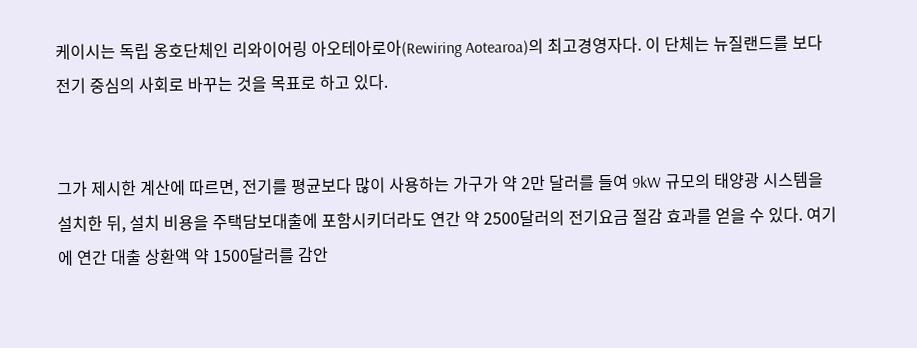케이시는 독립 옹호단체인 리와이어링 아오테아로아(Rewiring Aotearoa)의 최고경영자다. 이 단체는 뉴질랜드를 보다 전기 중심의 사회로 바꾸는 것을 목표로 하고 있다.


그가 제시한 계산에 따르면, 전기를 평균보다 많이 사용하는 가구가 약 2만 달러를 들여 9kW 규모의 태양광 시스템을 설치한 뒤, 설치 비용을 주택담보대출에 포함시키더라도 연간 약 2500달러의 전기요금 절감 효과를 얻을 수 있다. 여기에 연간 대출 상환액 약 1500달러를 감안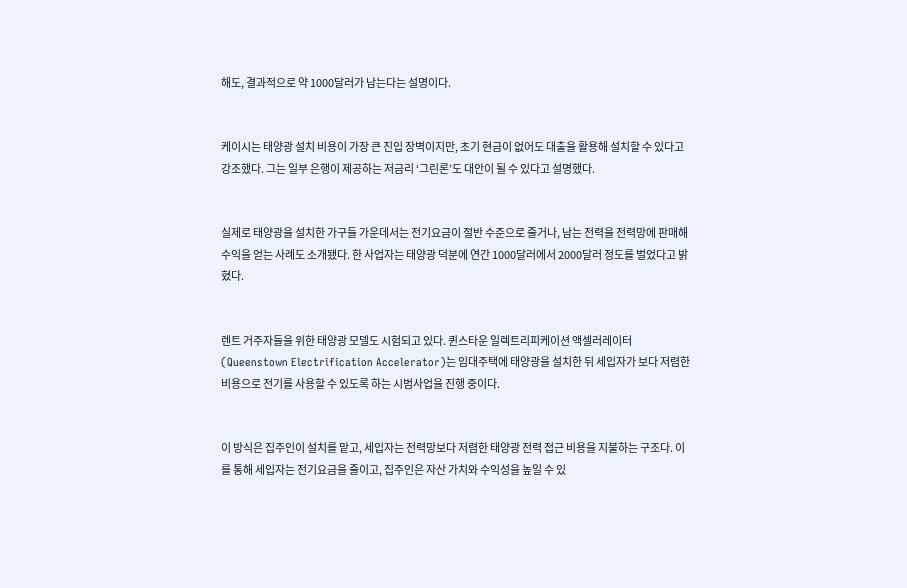해도, 결과적으로 약 1000달러가 남는다는 설명이다.


케이시는 태양광 설치 비용이 가장 큰 진입 장벽이지만, 초기 현금이 없어도 대출을 활용해 설치할 수 있다고 강조했다. 그는 일부 은행이 제공하는 저금리 ‘그린론’도 대안이 될 수 있다고 설명했다.


실제로 태양광을 설치한 가구들 가운데서는 전기요금이 절반 수준으로 줄거나, 남는 전력을 전력망에 판매해 수익을 얻는 사례도 소개됐다. 한 사업자는 태양광 덕분에 연간 1000달러에서 2000달러 정도를 벌었다고 밝혔다.


렌트 거주자들을 위한 태양광 모델도 시험되고 있다. 퀸스타운 일렉트리피케이션 액셀러레이터(Queenstown Electrification Accelerator)는 임대주택에 태양광을 설치한 뒤 세입자가 보다 저렴한 비용으로 전기를 사용할 수 있도록 하는 시범사업을 진행 중이다.


이 방식은 집주인이 설치를 맡고, 세입자는 전력망보다 저렴한 태양광 전력 접근 비용을 지불하는 구조다. 이를 통해 세입자는 전기요금을 줄이고, 집주인은 자산 가치와 수익성을 높일 수 있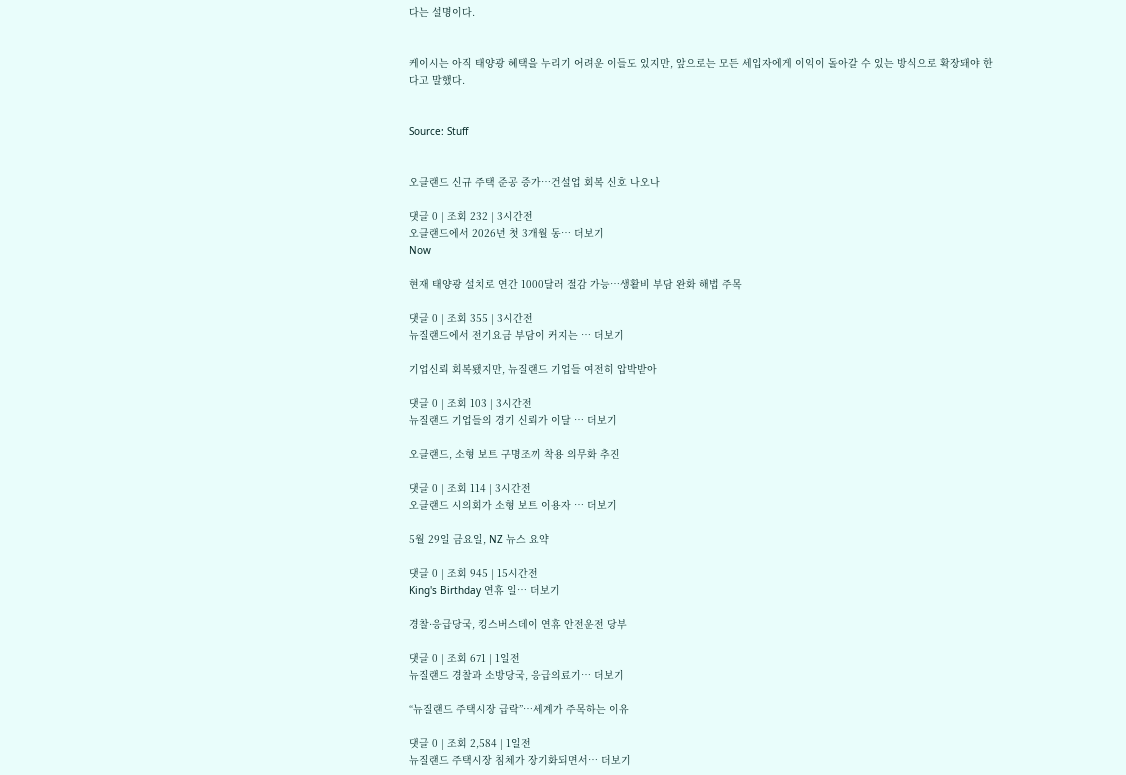다는 설명이다.


케이시는 아직 태양광 혜택을 누리기 어려운 이들도 있지만, 앞으로는 모든 세입자에게 이익이 돌아갈 수 있는 방식으로 확장돼야 한다고 말했다.


Source: Stuff


오클랜드 신규 주택 준공 증가…건설업 회복 신호 나오나

댓글 0 | 조회 232 | 3시간전
오클랜드에서 2026년 첫 3개월 동… 더보기
Now

현재 태양광 설치로 연간 1000달러 절감 가능…생활비 부담 완화 해법 주목

댓글 0 | 조회 355 | 3시간전
뉴질랜드에서 전기요금 부담이 커지는 … 더보기

기업신뢰 회복됐지만, 뉴질랜드 기업들 여전히 압박받아

댓글 0 | 조회 103 | 3시간전
뉴질랜드 기업들의 경기 신뢰가 이달 … 더보기

오클랜드, 소형 보트 구명조끼 착용 의무화 추진

댓글 0 | 조회 114 | 3시간전
오클랜드 시의회가 소형 보트 이용자 … 더보기

5월 29일 금요일, NZ 뉴스 요약

댓글 0 | 조회 945 | 15시간전
King's Birthday 연휴 일… 더보기

경찰·응급당국, 킹스버스데이 연휴 안전운전 당부

댓글 0 | 조회 671 | 1일전
뉴질랜드 경찰과 소방당국, 응급의료기… 더보기

“뉴질랜드 주택시장 급락”…세계가 주목하는 이유

댓글 0 | 조회 2,584 | 1일전
뉴질랜드 주택시장 침체가 장기화되면서… 더보기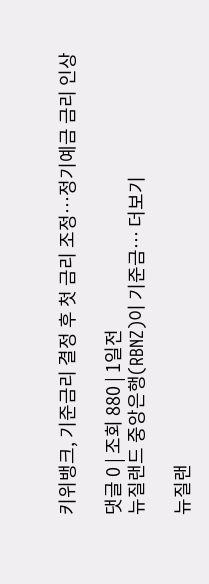키위뱅크, 기준금리 결정 후 첫 금리 조정…정기예금 금리 인상

댓글 0 | 조회 880 | 1일전
뉴질랜드 중앙은행(RBNZ)이 기준금… 더보기

뉴질랜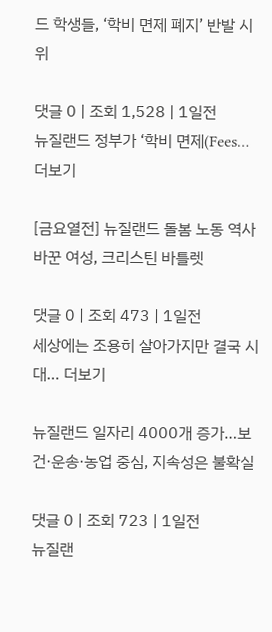드 학생들, ‘학비 면제 폐지’ 반발 시위

댓글 0 | 조회 1,528 | 1일전
뉴질랜드 정부가 ‘학비 면제(Fees… 더보기

[금요열전] 뉴질랜드 돌봄 노동 역사 바꾼 여성, 크리스틴 바틀렛

댓글 0 | 조회 473 | 1일전
세상에는 조용히 살아가지만 결국 시대… 더보기

뉴질랜드 일자리 4000개 증가…보건·운송·농업 중심, 지속성은 불확실

댓글 0 | 조회 723 | 1일전
뉴질랜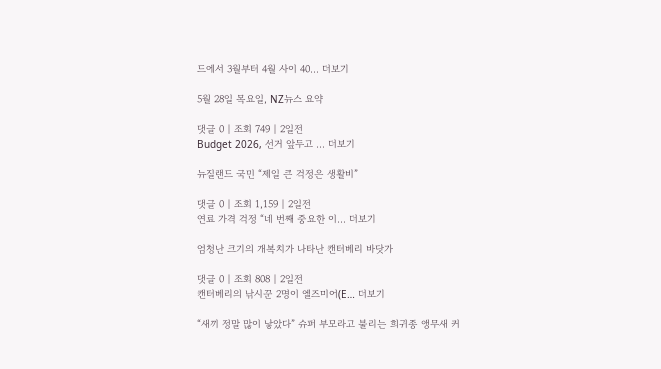드에서 3월부터 4월 사이 40… 더보기

5월 28일 목요일, NZ뉴스 요약

댓글 0 | 조회 749 | 2일전
Budget 2026, 선거 앞두고 … 더보기

뉴질랜드 국민 “제일 큰 걱정은 생활비”

댓글 0 | 조회 1,159 | 2일전
연료 가격 걱정 “네 번째 중요한 이… 더보기

엄청난 크기의 개복치가 나타난 캔터베리 바닷가

댓글 0 | 조회 808 | 2일전
캔터베리의 낚시꾼 2명이 엘즈미어(E… 더보기

“새끼 정말 많이 낳았다” 슈퍼 부모라고 불리는 희귀종 앵무새 커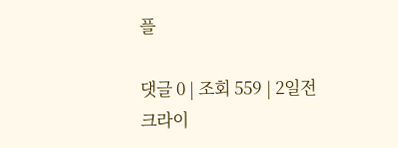플

댓글 0 | 조회 559 | 2일전
크라이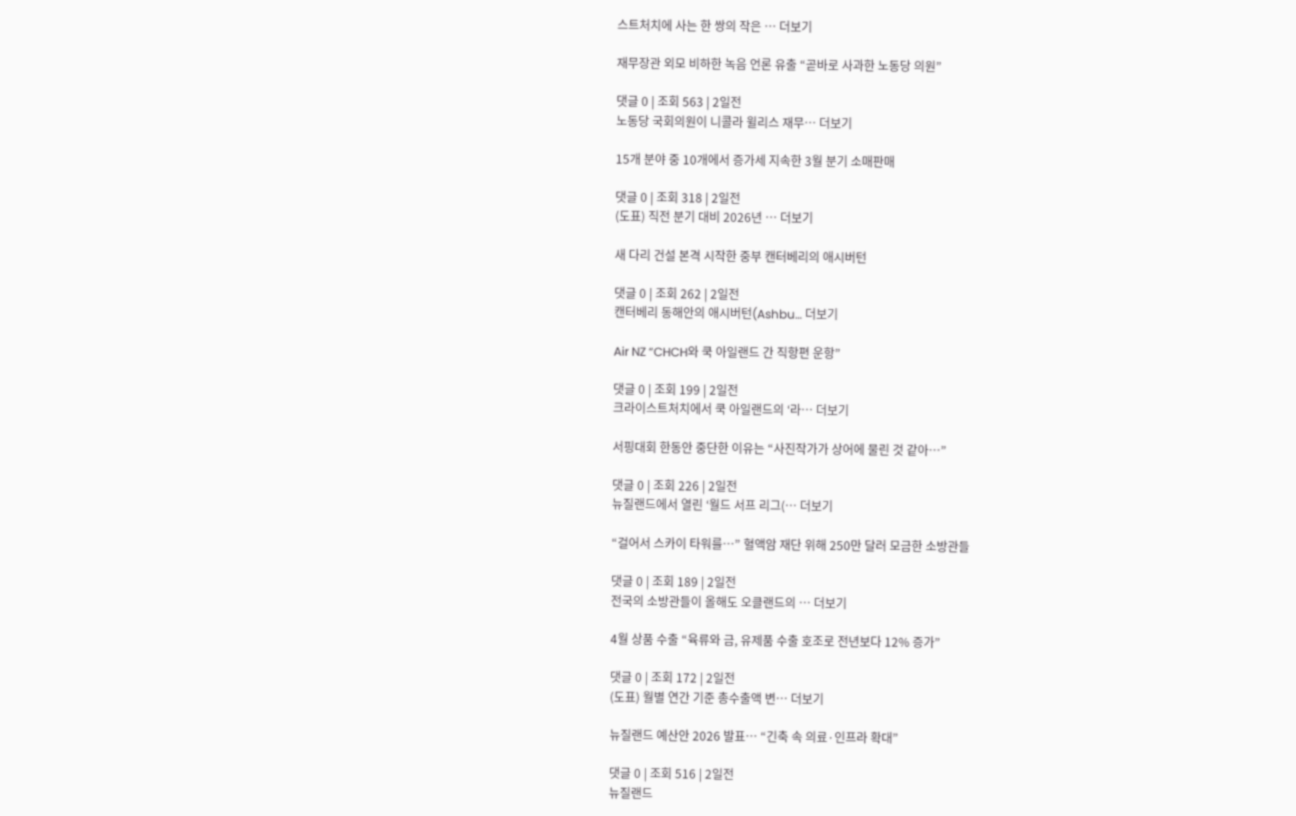스트처치에 사는 한 쌍의 작은 … 더보기

재무장관 외모 비하한 녹음 언론 유출 “곧바로 사과한 노동당 의원”

댓글 0 | 조회 563 | 2일전
노동당 국회의원이 니콜라 윌리스 재무… 더보기

15개 분야 중 10개에서 증가세 지속한 3월 분기 소매판매

댓글 0 | 조회 318 | 2일전
(도표) 직전 분기 대비 2026년 … 더보기

새 다리 건설 본격 시작한 중부 캔터베리의 애시버턴

댓글 0 | 조회 262 | 2일전
캔터베리 동해안의 애시버턴(Ashbu… 더보기

Air NZ “CHCH와 쿡 아일랜드 간 직항편 운항”

댓글 0 | 조회 199 | 2일전
크라이스트처치에서 쿡 아일랜드의 ‘라… 더보기

서핑대회 한동안 중단한 이유는 “사진작가가 상어에 물린 것 같아…”

댓글 0 | 조회 226 | 2일전
뉴질랜드에서 열린 ‘월드 서프 리그(… 더보기

“걸어서 스카이 타워를…” 혈액암 재단 위해 250만 달러 모금한 소방관들

댓글 0 | 조회 189 | 2일전
전국의 소방관들이 올해도 오클랜드의 … 더보기

4월 상품 수출 “육류와 금, 유제품 수출 호조로 전년보다 12% 증가”

댓글 0 | 조회 172 | 2일전
(도표) 월별 연간 기준 총수출액 변… 더보기

뉴질랜드 예산안 2026 발표… “긴축 속 의료·인프라 확대”

댓글 0 | 조회 516 | 2일전
뉴질랜드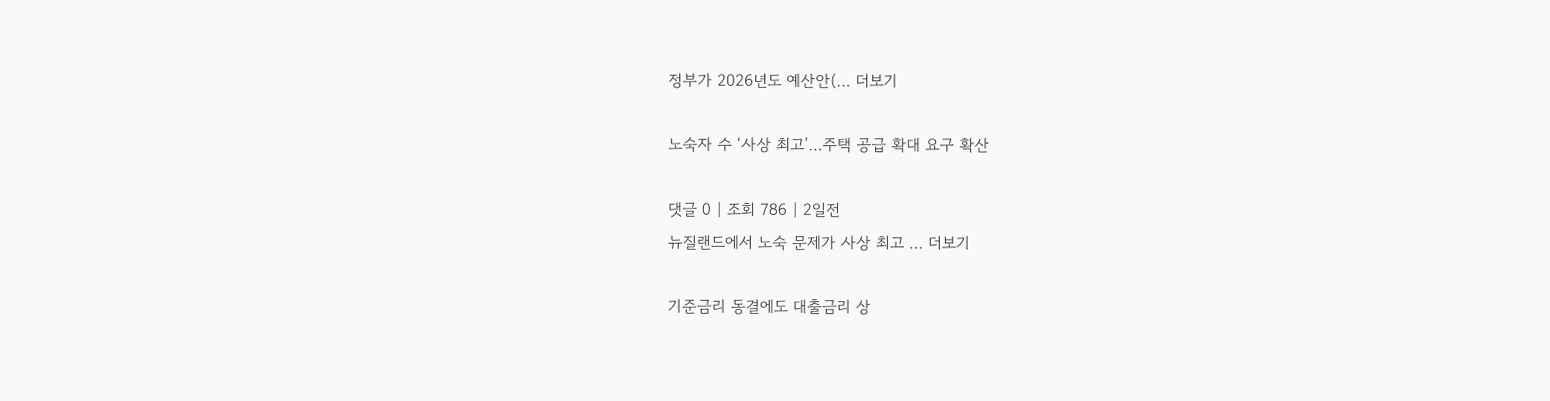정부가 2026년도 예산안(… 더보기

노숙자 수 ‘사상 최고’…주택 공급 확대 요구 확산

댓글 0 | 조회 786 | 2일전
뉴질랜드에서 노숙 문제가 사상 최고 … 더보기

기준금리 동결에도 대출금리 상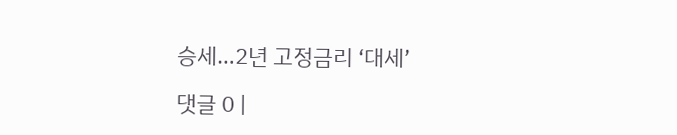승세…2년 고정금리 ‘대세’

댓글 0 |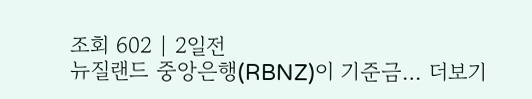조회 602 | 2일전
뉴질랜드 중앙은행(RBNZ)이 기준금… 더보기